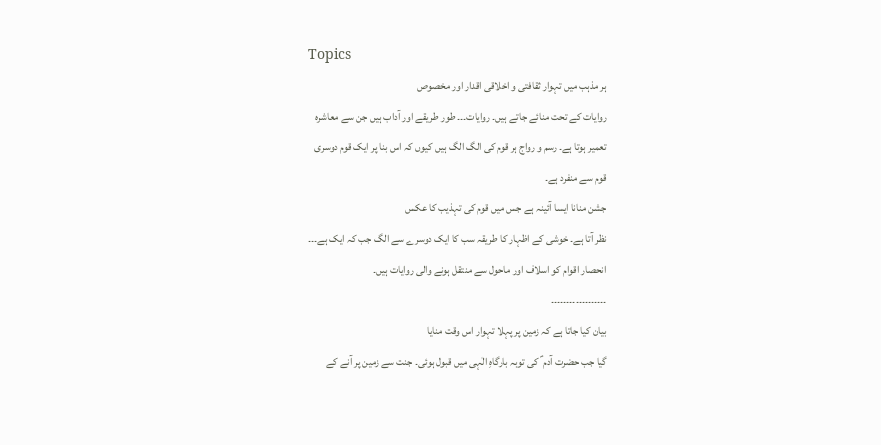Topics
ہر مذہب میں تہوار ثقافتی و اخلاقی اقدار اور مخصوص
روایات کے تحت منائے جاتے ہیں۔ روایات۔۔۔ طور طریقے اور آداب ہیں جن سے معاشرہ
تعمیر ہوتا ہے۔ رسم و رواج ہر قوم کی الگ الگ ہیں کیوں کہ اس بنا پر ایک قوم دوسری
قوم سے منفرد ہے۔
جشن منانا ایسا آئینہ ہے جس میں قوم کی تہذیب کا عکس
نظر آتا ہے۔ خوشی کے اظہار کا طریقہ سب کا ایک دوسرے سے الگ جب کہ ایک ہے۔۔۔
انحصار اقوام کو اسلاف اور ماحول سے منتقل ہونے والی روایات ہیں۔
۔۔۔۔۔۔۔۔۔۔۔۔۔۔۔۔۔۔
بیان کیا جاتا ہے کہ زمین پر پہلا تہوار اس وقت منایا
گیا جب حضرت آدم ؑ کی توبہ بارگاہِ الٰہی میں قبول ہوئی۔ جنت سے زمین پر آنے کے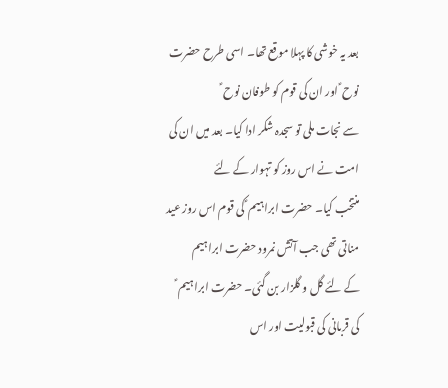بعد یہ خوشی کا پہلا موقع تھا۔ اسی طرح حضرت نوح ؑ اور ان کی قوم کو طوفان نوح ؑ
سے نجات ملی تو سجدہ شکر ادا کیا۔ بعد میں ان کی امت نے اس روز کو تہوار کے لئے
منتخب کیا۔ حضرت ابراہیم ؑ کی قوم اس روز عید مناتی تھی جب آتش نمرود حضرت ابراہیم
کے لئے گل و گلزار بن گئی۔ حضرت ابراہیم ؑ کی قربانی کی قبولیت اور اس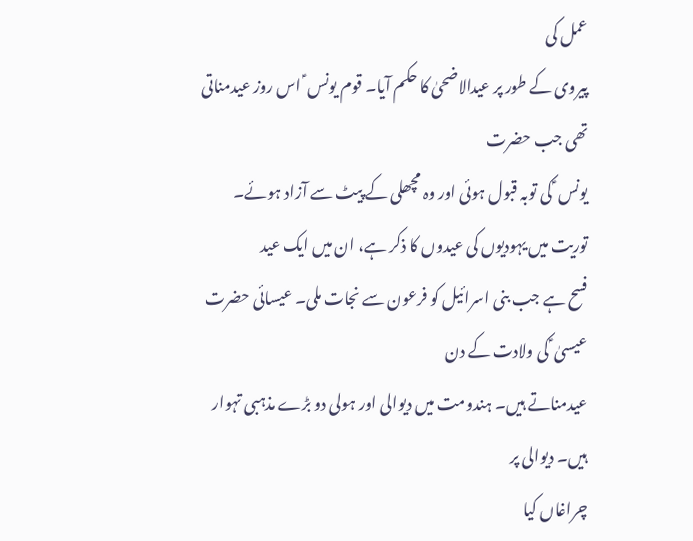عمل کی
پیروی کے طور پر عیدالاضحیٰ کا حکم آیا۔ قوم یونس ؑ اس روز عیدمناتی تھی جب حضرت
یونس ؑ کی توبہ قبول ہوئی اور وہ مچھلی کے پیٹ سے آزاد ہوئے۔
توریت میں یہودیوں کی عیدوں کا ذکر ہے، ان میں ایک عید
فسح ہے جب بنی اسرائیل کو فرعون سے نجات ملی۔ عیسائی حضرت عیسیٰ ؑ کی ولادت کے دن
عیدمناتے ہیں۔ ہندومت میں دیوالی اور ہولی دو بڑے مذہبی تہوار ہیں۔ دیوالی پر
چراغاں کیا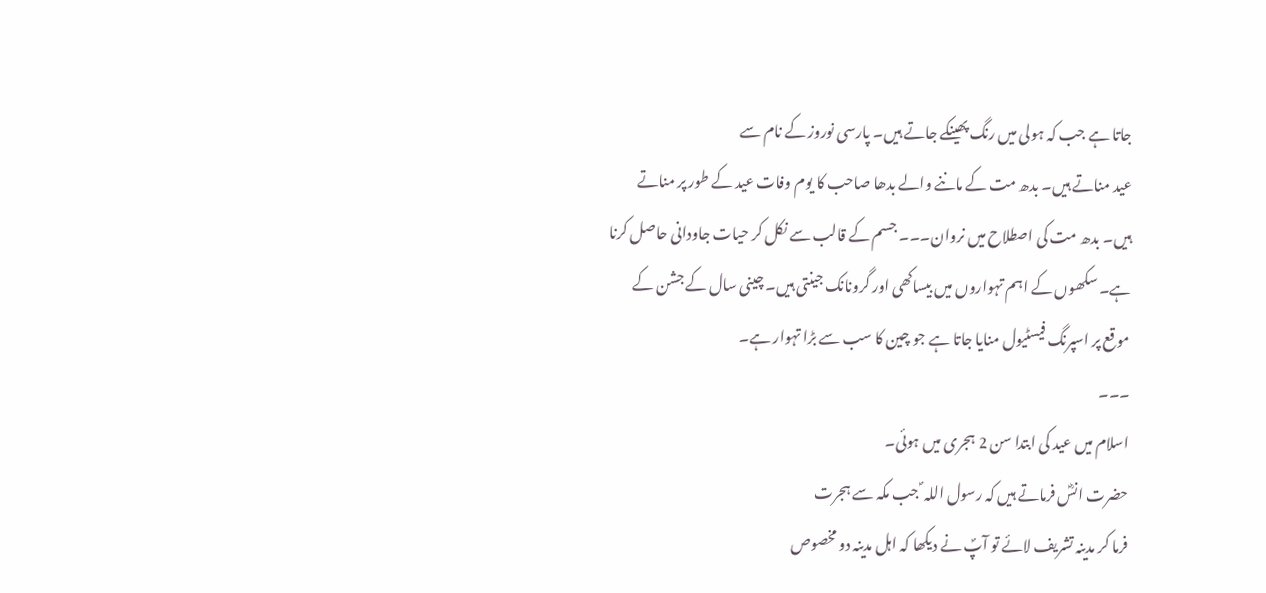جاتا ہے جب کہ ہولی میں رنگ پھینکے جاتے ہیں۔ پارسی نوروز کے نام سے
عید مناتے ہیں۔ بدھ مت کے ماننے والے بدھا صاحب کا یوم وفات عید کے طور پر مناتے
ہیں۔ بدھ مت کی اصطلاح میں نروان۔۔۔ جسم کے قالب سے نکل کر حیات جاودانی حاصل کرنا
ہے۔ سکھوں کے اہم تہواروں میں بیساکھی اور گرونانک جینتی ہیں۔ چینی سال کے جشن کے
موقع پر اسپرنگ فیسٹیول منایا جاتا ہے جو چین کا سب سے بڑا تہوار ہے۔
۔۔۔
اسلام میں عید کی ابتدا سن 2 ہجری میں ہوئی۔
حضرت انسؓ فرماتے ہیں کہ رسول اللہ ؐ جب مکہ سے ہجرت
فرما کر مدینہ تشریف لائے تو آپؐ نے دیکھا کہ اہل مدینہ دو مخصوص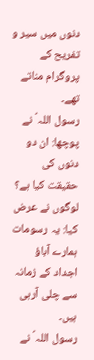دنوں میں سیر و
تفریح کے پروگرام مناتے تھے۔
رسول اللہ ؑ نے پوچھا: ان دو دنوں کی حقیقت کیا ہے؟
لوگوں نے عرض کیا: یہ رسومات ہمارے آباؤ اجداد کے زمانہ
سے چلی آرہی ہیں۔
رسول اللہ ؐ نے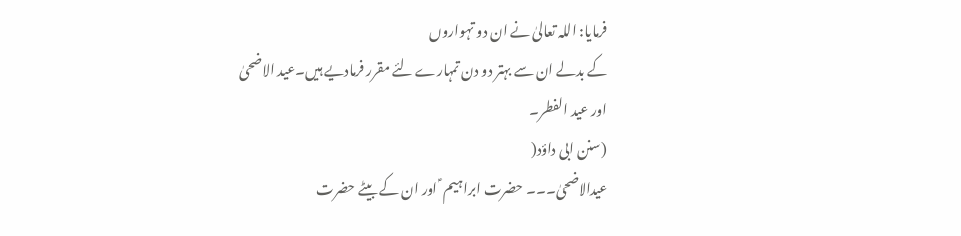فرمایا: اللہ تعالیٰ نے ان دو تہواروں
کے بدلے ان سے بہتر دو دن تمہارے لئے مقرر فرمادیے ہیں۔عید الاضحیٰ اور عید الفطر۔
(سنن ابی داؤد(
عیدالاضحیٰ۔۔۔ حضرت ابراہیم ؑ اور ان کے بیٹے حضرت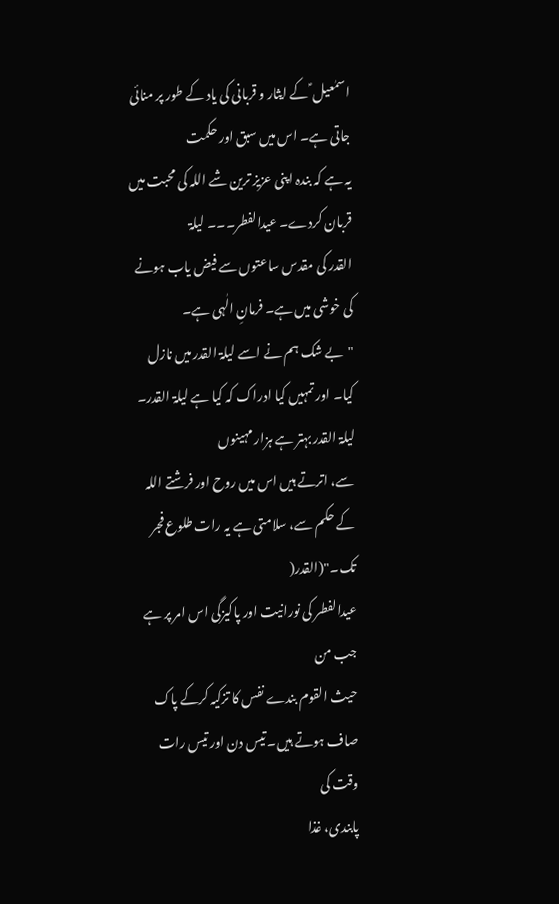اسمٰعیل ؑ کے ایثار و قربانی کی یاد کے طور پر منائی جاتی ہے۔ اس میں سبق اور حکمت
یہ ہے کہ بندہ اپنی عزیز ترین شے اللہ کی محبت میں قربان کردے۔ عیدالفطر۔۔۔ لیلۃ
القدر کی مقدس ساعتوں سے فیض یاب ہونے کی خوشی میں ہے۔ فرمانِ الٰہی ہے۔
"بے شک ہم نے اسے لیلۃ القدر میں نازل
کیا۔ اور تمہیں کیا ادراک کہ کیا ہے لیلۃ القدر۔ لیلۃ القدر بہتر ہے ہزار مہینوں
سے، اترتے ہیں اس میں روح اور فرشتے اللہ کے حکم سے، سلامتی ہے یہ رات طلوع فجر
تک۔"(القدر(
عیدالفطر کی نورانیت اور پاکیزگی اس امر پر ہے جب من
حیث القوم بندے نفس کا تزکیہ کرکے پاک صاف ہوتے ہیں۔ تیس دن اور تیس رات وقت کی
پابندی، غذا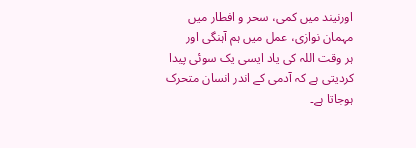اورنیند میں کمی، سحر و افطار میں مہمان نوازی، عمل میں ہم آہنگی اور
ہر وقت اللہ کی یاد ایسی یک سوئی پیدا کردیتی ہے کہ آدمی کے اندر انسان متحرک
ہوجاتا ہے۔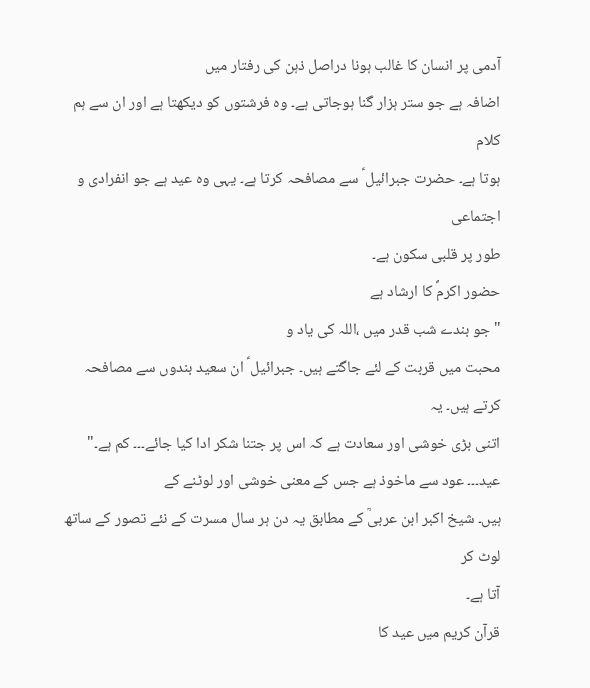آدمی پر انسان کا غالب ہونا دراصل ذہن کی رفتار میں
اضافہ ہے جو ستر ہزار گنا ہوجاتی ہے۔ وہ فرشتوں کو دیکھتا ہے اور ان سے ہم کلام
ہوتا ہے۔ حضرت جبرائیل ؑ سے مصافحہ کرتا ہے۔ یہی وہ عید ہے جو انفرادی و اجتماعی
طور پر قلبی سکون ہے۔
حضور اکرمؐ کا ارشاد ہے
"جو بندے شب قدر میں ،اللہ کی یاد و
محبت میں قربت کے لئے جاگتے ہیں۔ جبرائیل ؑ ان سعید بندوں سے مصافحہ کرتے ہیں۔ یہ
اتنی بڑی خوشی اور سعادت ہے کہ اس پر جتنا شکر ادا کیا جائے۔۔۔ کم ہے۔"
عید۔۔۔ عود سے ماخوذ ہے جس کے معنی خوشی اور لوٹنے کے
ہیں۔ شیخ اکبر ابن عربیؒ کے مطابق یہ دن ہر سال مسرت کے نئے تصور کے ساتھ لوٹ کر
آتا ہے۔
قرآن کریم میں عید کا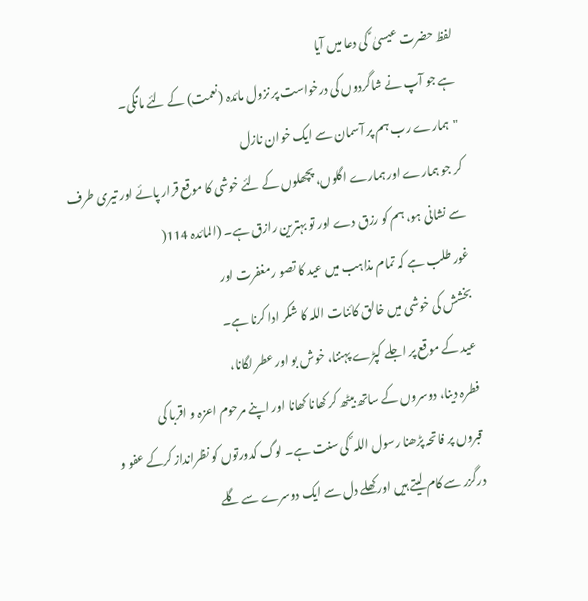لفظ حضرت عیسیٰ ؑ کی دعا میں آیا
ہے جو آپ نے شاگردوں کی درخواست پر نزول مائدہ (نعمت) کے لئے مانگی۔
"ہمارے رب ہم پر آسمان سے ایک خوان نازل
کر جو ہمارے اور ہمارے اگلوں، پچھلوں کے لئے خوشی کا موقع قرار پائے اور تیری طرف
سے نشانی ہو، ہم کو رزق دے اور تو بہترین رازق ہے۔ (المائدہ 114(
غور طلب ہے کہ تمام مذاہب میں عید کا تصو رمغفرت اور
بخشش کی خوشی میں خالق کائنات اللہ کا شکر ادا کرنا ہے۔
عید کے موقع پر اجلے کپڑے پہننا، خوش بو اور عطر لگانا،
فطرہ دینا، دوسروں کے ساتھ بیٹھ کر کھانا کھانا اور اپنے مرحوم اعزہ و اقربا کی
قبروں پر فاتحہ پڑھنا رسول اللہ ؐ کی سنت ہے۔ لوگ کدورتوں کو نظرانداز کرکے عفو و
درگزر سے کام لیتے ہیں اور کھلے دل سے ایک دوسرے سے گلے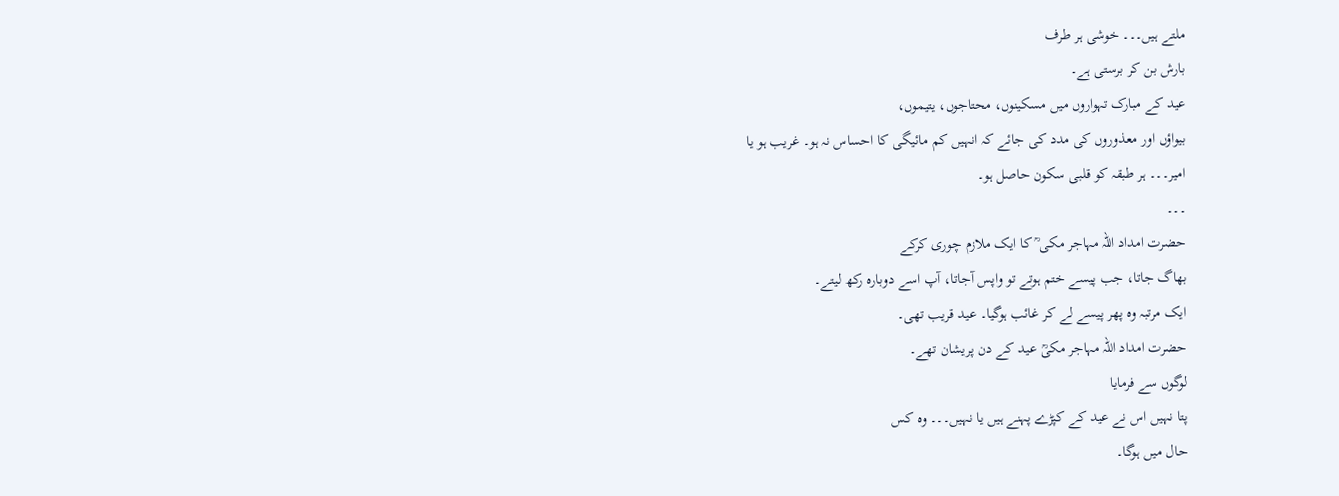ملتے ہیں۔۔۔ خوشی ہر طرف
بارش بن کر برستی ہے۔
عید کے مبارک تہواروں میں مسکینوں، محتاجوں، یتیموں،
بیواؤں اور معذوروں کی مدد کی جائے کہ انہیں کم مائیگی کا احساس نہ ہو۔ غریب ہو یا
امیر۔۔۔ ہر طبقہ کو قلبی سکون حاصل ہو۔
۔۔۔
حضرت امداد اللہ مہاجر مکی ؒ کا ایک ملازم چوری کرکے
بھاگ جاتا، جب پیسے ختم ہوتے تو واپس آجاتا، آپ اسے دوبارہ رکھ لیتے۔
ایک مرتبہ وہ پھر پیسے لے کر غائب ہوگیا۔ عید قریب تھی۔
حضرت امداد اللہ مہاجر مکیؒ عید کے دن پریشان تھے۔
لوگوں سے فرمایا
پتا نہیں اس نے عید کے کپڑے پہنے ہیں یا نہیں۔۔۔ وہ کس
حال میں ہوگا۔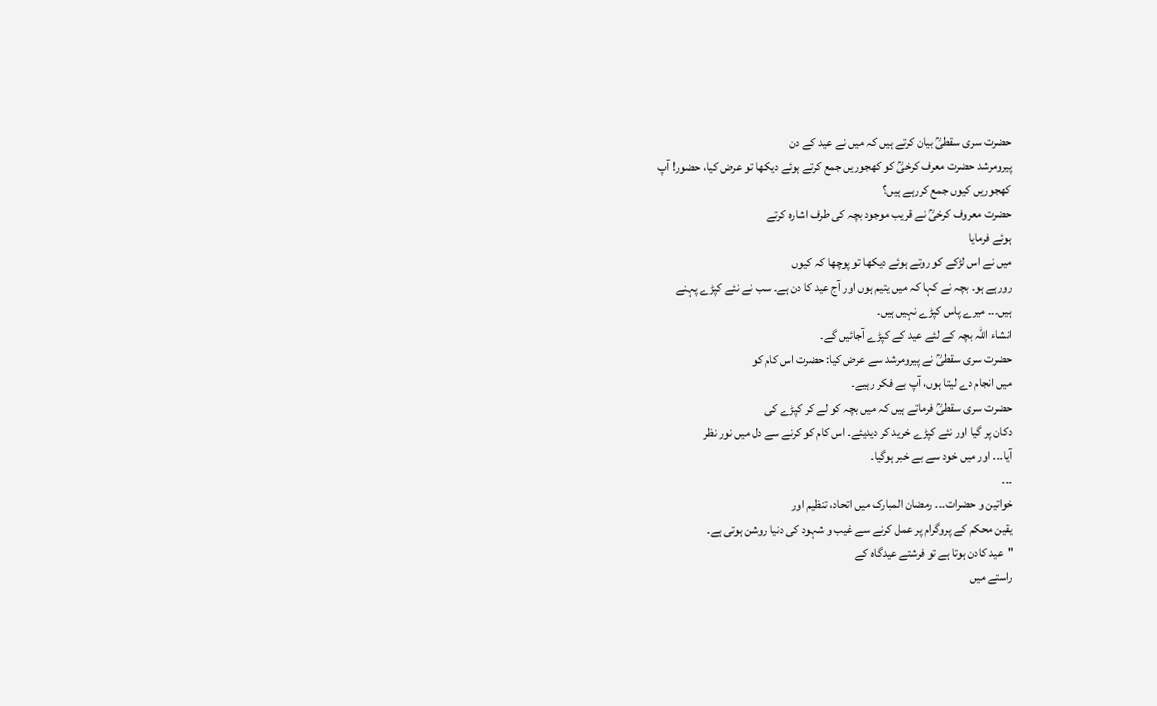حضرت سری سقطیؒ بیان کرتے ہیں کہ میں نے عید کے دن
پیرومرشد حضرت معرف کرخیؒ کو کھجوریں جمع کرتے ہوئے دیکھا تو عرض کیا، حضور! آپ
کھجوریں کیوں جمع کررہے ہیں؟
حضرت معروف کرخیؒ نے قریب موجود بچہ کی طرف اشارہ کرتے
ہوئے فرمایا
میں نے اس لڑکے کو روتے ہوئے دیکھا تو پوچھا کہ کیوں
رورہے ہو۔ بچہ نے کہا کہ میں یتیم ہوں اور آج عید کا دن ہے۔ سب نے نئے کپڑے پہنے
ہیں۔۔۔ میرے پاس کپڑے نہیں ہیں۔
انشاء اللہ بچہ کے لئے عید کے کپڑے آجائیں گے۔
حضرت سری سقطیؒ نے پیرومرشد سے عرض کیا: حضرت اس کام کو
میں انجام دے لیتا ہوں، آپ بے فکر رہیے۔
حضرت سری سقطیؒ فرماتے ہیں کہ میں بچہ کو لے کر کپڑے کی
دکان پر گیا اور نئے کپڑے خرید کر دیدیئے۔ اس کام کو کرنے سے دل میں نور نظر
آیا۔۔۔ اور میں خود سے بے خبر ہوگیا۔
۔۔۔
خواتین و حضرات۔۔۔ رمضان المبارک میں اتحاد، تنظیم اور
یقین محکم کے پروگرام پر عمل کرنے سے غیب و شہود کی دنیا روشن ہوتی ہے۔
"عید کادن ہوتا ہے تو فرشتے عیدگاہ کے
راستے میں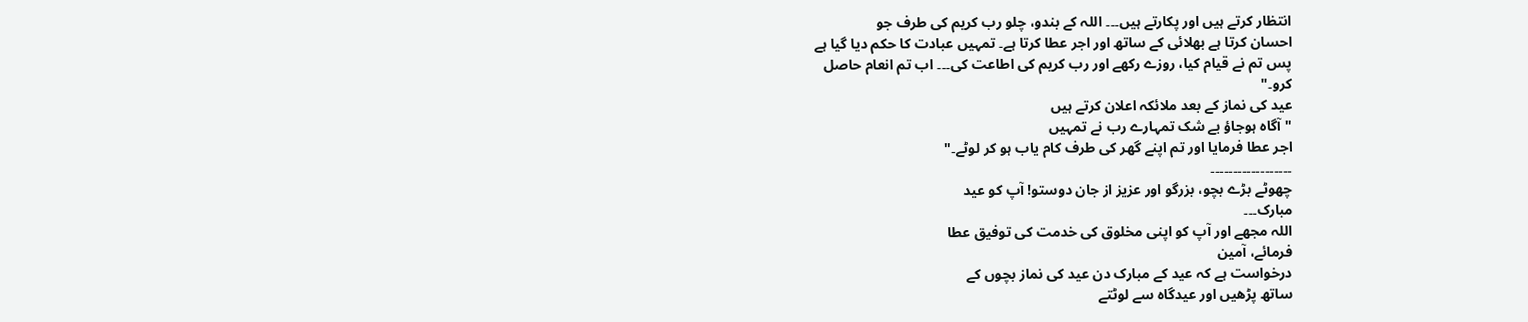انتظار کرتے ہیں اور پکارتے ہیں۔۔۔ اللہ کے بندو، چلو رب کریم کی طرف جو
احسان کرتا ہے بھلائی کے ساتھ اور اجر عطا کرتا ہے۔ تمہیں عبادت کا حکم دیا گیا ہے
پس تم نے قیام کیا، روزے رکھے اور رب کریم کی اطاعت کی۔۔۔ اب تم انعام حاصل
کرو۔"
عید کی نماز کے بعد ملائکہ اعلان کرتے ہیں
"آگاہ ہوجاؤ بے شک تمہارے رب نے تمہیں
اجر عطا فرمایا اور تم اپنے گھر کی طرف کام یاب ہو کر لوٹے۔"
۔۔۔۔۔۔۔۔۔۔۔۔۔۔۔۔۔۔
چھوٹے بڑے بچو، بزرگو اور عزیز از جان دوستو! آپ کو عید
مبارک۔۔۔
اللہ مجھے اور آپ کو اپنی مخلوق کی خدمت کی توفیق عطا
فرمائے، آمین
درخواست ہے کہ عید کے مبارک دن عید کی نماز بچوں کے
ساتھ پڑھیں اور عیدگاہ سے لوٹتے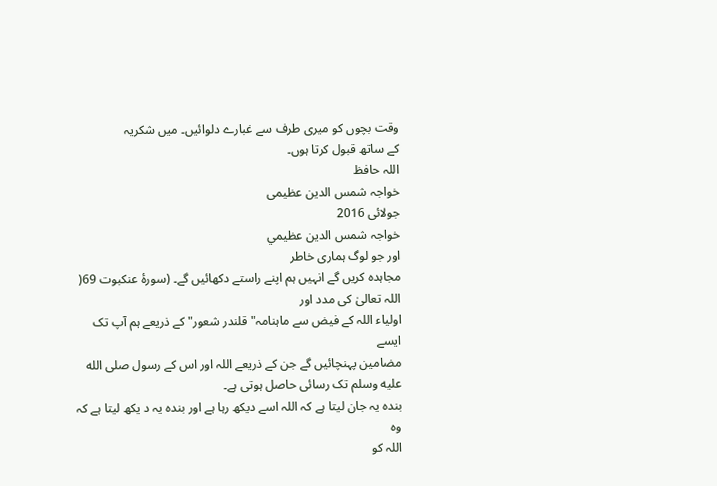وقت بچوں کو میری طرف سے غبارے دلوائیں۔ میں شکریہ
کے ساتھ قبول کرتا ہوں۔
اللہ حافظ
خواجہ شمس الدین عظیمی
جولائی 2016
خواجہ شمس الدين عظيمي
اور جو لوگ ہماری خاطر
مجاہدہ کریں گے انہیں ہم اپنے راستے دکھائیں گے۔ (سورۂ عنکبوت 69(
اللہ تعالیٰ کی مدد اور
اولیاء اللہ کے فیض سے ماہنامہ"قلندر شعور" کے ذریعے ہم آپ تک ایسے
مضامین پہنچائیں گے جن کے ذریعے اللہ اور اس کے رسول صلى الله عليه وسلم تک رسائی حاصل ہوتی ہے۔
بندہ یہ جان لیتا ہے کہ اللہ اسے دیکھ رہا ہے اور بندہ یہ د یکھ لیتا ہے کہ وہ
اللہ کو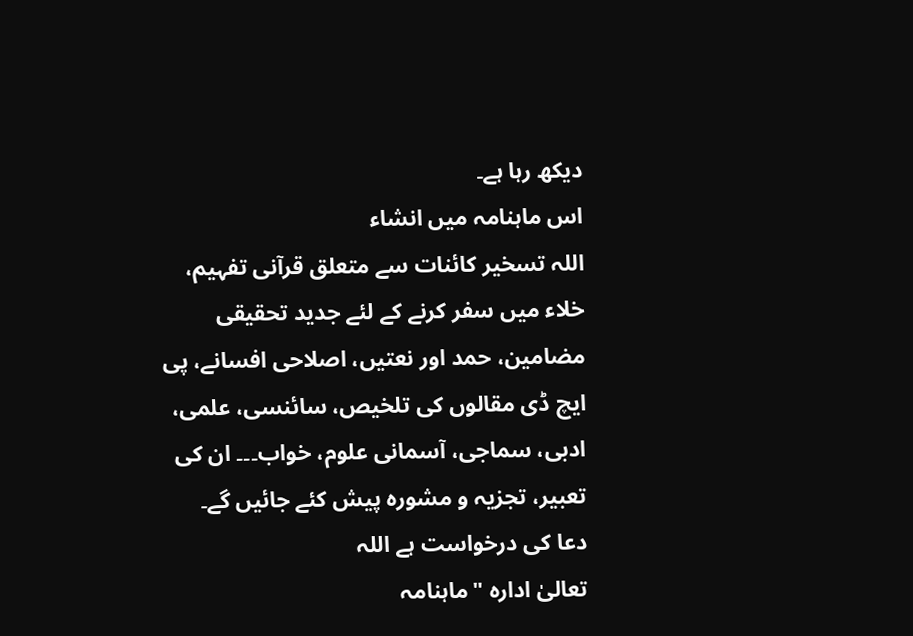دیکھ رہا ہے۔
اس ماہنامہ میں انشاء
اللہ تسخیر کائنات سے متعلق قرآنی تفہیم، خلاء میں سفر کرنے کے لئے جدید تحقیقی
مضامین، حمد اور نعتیں، اصلاحی افسانے، پی ایچ ڈی مقالوں کی تلخیص، سائنسی، علمی،
ادبی، سماجی، آسمانی علوم، خواب۔۔۔ ان کی تعبیر، تجزیہ و مشورہ پیش کئے جائیں گے۔
دعا کی درخواست ہے اللہ
تعالیٰ ادارہ "ماہنامہ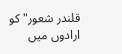قلندر شعور" کو ارادوں میں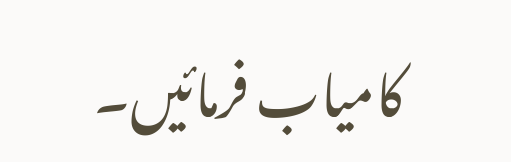کامیاب فرمائیں۔